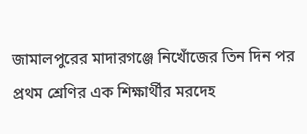জামালপুরের মাদারগঞ্জে নিখোঁজের তিন দিন পর প্রথম শ্রেণির এক শিক্ষার্থীর মরদেহ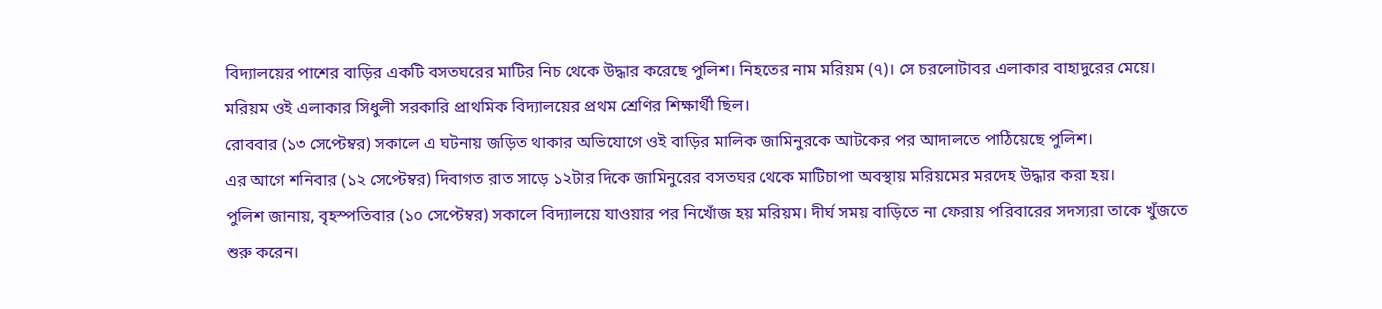বিদ্যালয়ের পাশের বাড়ির একটি বসতঘরের মাটির নিচ থেকে উদ্ধার করেছে পুলিশ। নিহতের নাম মরিয়ম (৭)। সে চরলোটাবর এলাকার বাহাদুরের মেয়ে। মরিয়ম ওই এলাকার সিধুলী সরকারি প্রাথমিক বিদ্যালয়ের প্রথম শ্রেণির শিক্ষার্থী ছিল।
রোববার (১৩ সেপ্টেম্বর) সকালে এ ঘটনায় জড়িত থাকার অভিযোগে ওই বাড়ির মালিক জামিনুরকে আটকের পর আদালতে পাঠিয়েছে পুলিশ।
এর আগে শনিবার (১২ সেপ্টেম্বর) দিবাগত রাত সাড়ে ১২টার দিকে জামিনুরের বসতঘর থেকে মাটিচাপা অবস্থায় মরিয়মের মরদেহ উদ্ধার করা হয়।
পুলিশ জানায়, বৃহস্পতিবার (১০ সেপ্টেম্বর) সকালে বিদ্যালয়ে যাওয়ার পর নিখোঁজ হয় মরিয়ম। দীর্ঘ সময় বাড়িতে না ফেরায় পরিবারের সদস্যরা তাকে খুঁজতে শুরু করেন।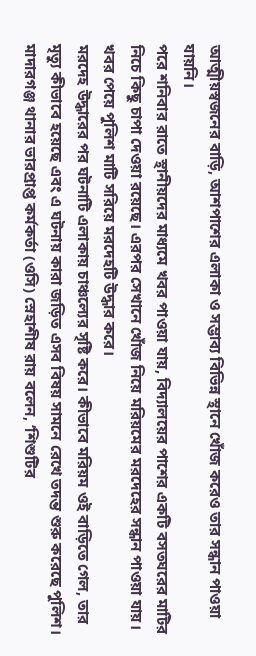আত্মীয়স্বজনের বাড়ি, আশপাশের এলাকা ও সম্ভাব্য বিভিন্ন স্থানে খোঁজ করেও তার সন্ধান পাওয়া যায়নি।
পরে শনিবার রাতে স্থানীয়দের মাধ্যমে খবর পাওয়া যায়, বিদ্যালয়ের পাশের একটি বসতঘরের মাটির নিচে কিছু চাপা দেওয়া রয়েছে। এরপর সেখানে খোঁজ নিয়ে মরিয়মের মরদেহের সন্ধান পাওয়া যায়। খবর পেয়ে পুলিশ মাটি সরিয়ে মরদেহটি উদ্ধার করে।
মরদেহ উদ্ধারের পর ঘটনাটি এলাকায় চাঞ্চল্যের সৃষ্টি করে। কীভাবে মরিয়ম ওই বাড়িতে গেল, তার মৃত্যু কীভাবে হয়েছে এবং এ ঘটনায় কারা জড়িত এসব বিষয় সামনে রেখে তদন্ত শুরু করেছে পুলিশ।
মাদারগঞ্জ থানার ভারপ্রাপ্ত কর্মকর্তা (ওসি) স্নেহাশীষ রায় বলেন, ‘শিশুটির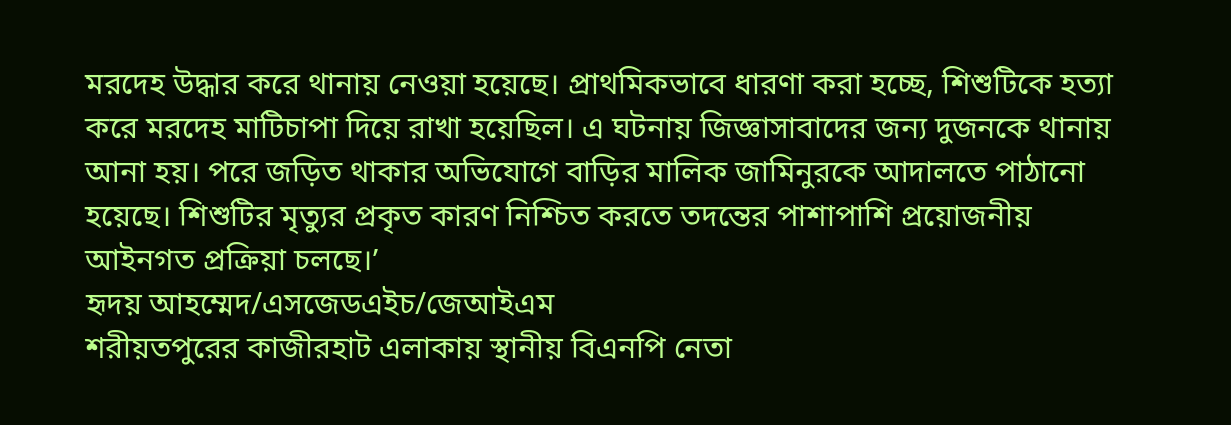মরদেহ উদ্ধার করে থানায় নেওয়া হয়েছে। প্রাথমিকভাবে ধারণা করা হচ্ছে, শিশুটিকে হত্যা করে মরদেহ মাটিচাপা দিয়ে রাখা হয়েছিল। এ ঘটনায় জিজ্ঞাসাবাদের জন্য দুজনকে থানায় আনা হয়। পরে জড়িত থাকার অভিযোগে বাড়ির মালিক জামিনুরকে আদালতে পাঠানো হয়েছে। শিশুটির মৃত্যুর প্রকৃত কারণ নিশ্চিত করতে তদন্তের পাশাপাশি প্রয়োজনীয় আইনগত প্রক্রিয়া চলছে।’
হৃদয় আহম্মেদ/এসজেডএইচ/জেআইএম
শরীয়তপুরের কাজীরহাট এলাকায় স্থানীয় বিএনপি নেতা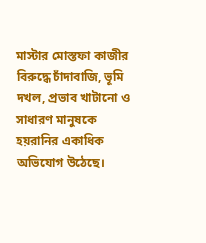মাস্টার মোস্তফা কাজীর বিরুদ্ধে চাঁদাবাজি, ভূমি দখল, প্রভাব খাটানো ও সাধারণ মানুষকে হয়রানির একাধিক অভিযোগ উঠেছে।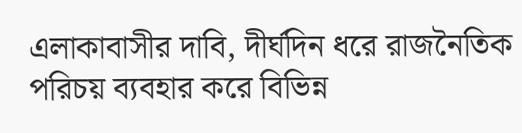এলাকাবাসীর দাবি, দীর্ঘদিন ধরে রাজনৈতিক পরিচয় ব্যবহার করে বিভিন্ন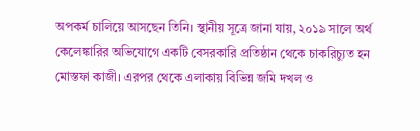অপকর্ম চালিয়ে আসছেন তিনি। স্থানীয় সূত্রে জানা যায়, ২০১৯ সালে অর্থ কেলেঙ্কারির অভিযোগে একটি বেসরকারি প্রতিষ্ঠান থেকে চাকরিচ্যুত হন মোস্তফা কাজী। এরপর থেকে এলাকায় বিভিন্ন জমি দখল ও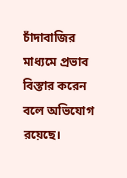চাঁদাবাজির মাধ্যমে প্রভাব বিস্তার করেন বলে অভিযোগ রয়েছে।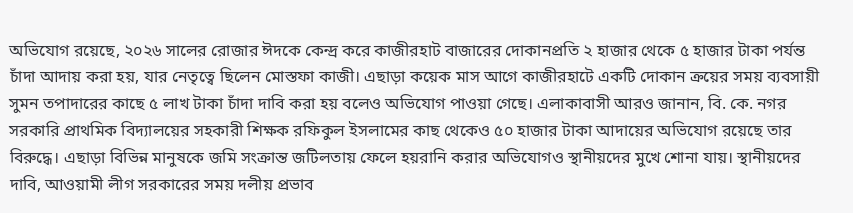অভিযোগ রয়েছে, ২০২৬ সালের রোজার ঈদকে কেন্দ্র করে কাজীরহাট বাজারের দোকানপ্রতি ২ হাজার থেকে ৫ হাজার টাকা পর্যন্ত চাঁদা আদায় করা হয়, যার নেতৃত্বে ছিলেন মোস্তফা কাজী। এছাড়া কয়েক মাস আগে কাজীরহাটে একটি দোকান ক্রয়ের সময় ব্যবসায়ী সুমন তপাদারের কাছে ৫ লাখ টাকা চাঁদা দাবি করা হয় বলেও অভিযোগ পাওয়া গেছে। এলাকাবাসী আরও জানান, বি. কে. নগর সরকারি প্রাথমিক বিদ্যালয়ের সহকারী শিক্ষক রফিকুল ইসলামের কাছ থেকেও ৫০ হাজার টাকা আদায়ের অভিযোগ রয়েছে তার বিরুদ্ধে। এছাড়া বিভিন্ন মানুষকে জমি সংক্রান্ত জটিলতায় ফেলে হয়রানি করার অভিযোগও স্থানীয়দের মুখে শোনা যায়। স্থানীয়দের দাবি, আওয়ামী লীগ সরকারের সময় দলীয় প্রভাব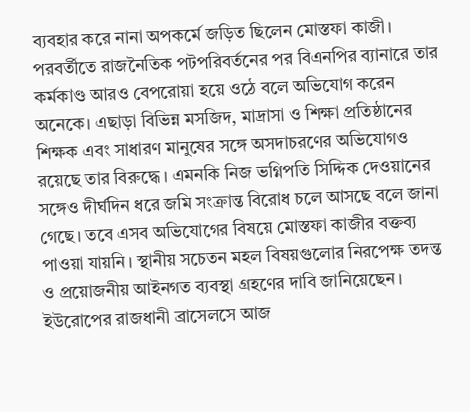ব্যবহার করে নানা অপকর্মে জড়িত ছিলেন মোস্তফা কাজী। পরবর্তীতে রাজনৈতিক পটপরিবর্তনের পর বিএনপির ব্যানারে তার কর্মকাণ্ড আরও বেপরোয়া হয়ে ওঠে বলে অভিযোগ করেন অনেকে। এছাড়া বিভিন্ন মসজিদ, মাদ্রাসা ও শিক্ষা প্রতিষ্ঠানের শিক্ষক এবং সাধারণ মানুষের সঙ্গে অসদাচরণের অভিযোগও রয়েছে তার বিরুদ্ধে। এমনকি নিজ ভগ্নিপতি সিদ্দিক দেওয়ানের সঙ্গেও দীর্ঘদিন ধরে জমি সংক্রান্ত বিরোধ চলে আসছে বলে জানা গেছে। তবে এসব অভিযোগের বিষয়ে মোস্তফা কাজীর বক্তব্য পাওয়া যায়নি। স্থানীয় সচেতন মহল বিষয়গুলোর নিরপেক্ষ তদন্ত ও প্রয়োজনীয় আইনগত ব্যবস্থা গ্রহণের দাবি জানিয়েছেন।
ইউরোপের রাজধানী ব্রাসেলসে আজ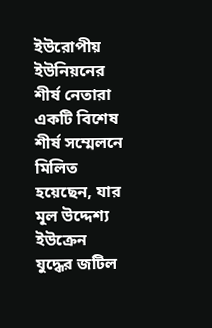ইউরোপীয় ইউনিয়নের শীর্ষ নেতারা একটি বিশেষ শীর্ষ সম্মেলনে মিলিত হয়েছেন, যার মূল উদ্দেশ্য ইউক্রেন যুদ্ধের জটিল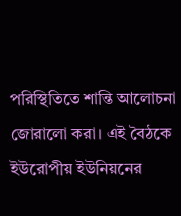পরিস্থিতিতে শান্তি আলোচনা জোরালো করা। এই বৈঠকে ইউরোপীয় ইউনিয়নের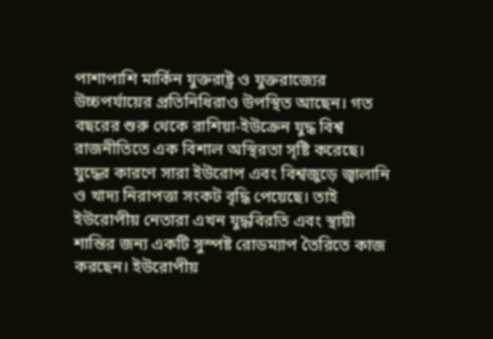পাশাপাশি মার্কিন যুক্তরাষ্ট্র ও যুক্তরাজ্যের উচ্চপর্যায়ের প্রতিনিধিরাও উপস্থিত আছেন। গত বছরের শুরু থেকে রাশিয়া-ইউক্রেন যুদ্ধ বিশ্ব রাজনীতিতে এক বিশাল অস্থিরতা সৃষ্টি করেছে। যুদ্ধের কারণে সারা ইউরোপ এবং বিশ্বজুড়ে জ্বালানি ও খাদ্য নিরাপত্তা সংকট বৃদ্ধি পেয়েছে। তাই ইউরোপীয় নেতারা এখন যুদ্ধবিরতি এবং স্থায়ী শান্তির জন্য একটি সুস্পষ্ট রোডম্যাপ তৈরিতে কাজ করছেন। ইউরোপীয়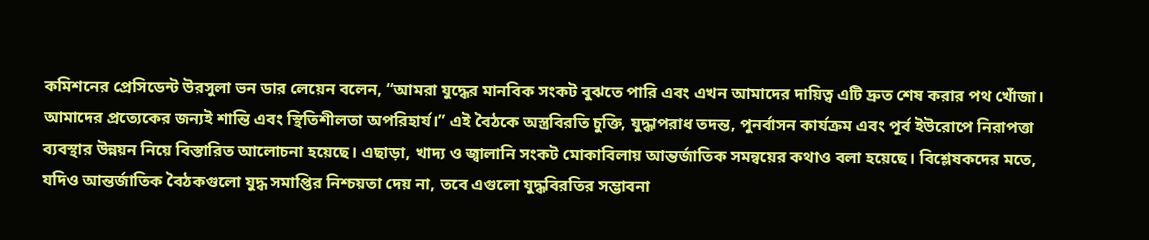কমিশনের প্রেসিডেন্ট উরসুলা ভন ডার লেয়েন বলেন, “আমরা যুদ্ধের মানবিক সংকট বুঝতে পারি এবং এখন আমাদের দায়িত্ব এটি দ্রুত শেষ করার পথ খোঁজা। আমাদের প্রত্যেকের জন্যই শান্তি এবং স্থিতিশীলতা অপরিহার্য।” এই বৈঠকে অস্ত্রবিরতি চুক্তি, যুদ্ধাপরাধ তদন্ত, পুনর্বাসন কার্যক্রম এবং পূর্ব ইউরোপে নিরাপত্তা ব্যবস্থার উন্নয়ন নিয়ে বিস্তারিত আলোচনা হয়েছে। এছাড়া, খাদ্য ও জ্বালানি সংকট মোকাবিলায় আন্তর্জাতিক সমন্বয়ের কথাও বলা হয়েছে। বিশ্লেষকদের মতে, যদিও আন্তর্জাতিক বৈঠকগুলো যুদ্ধ সমাপ্তির নিশ্চয়তা দেয় না, তবে এগুলো যুদ্ধবিরতির সম্ভাবনা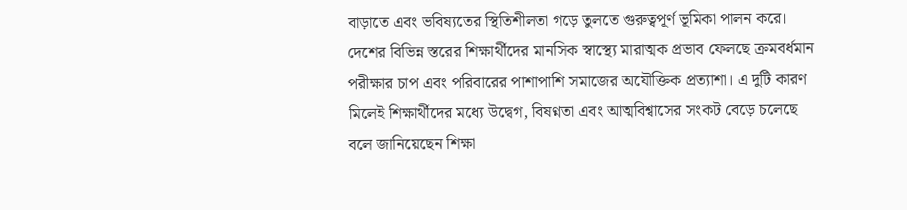বাড়াতে এবং ভবিষ্যতের স্থিতিশীলতা গড়ে তুলতে গুরুত্বপূর্ণ ভূমিকা পালন করে।
দেশের বিভিন্ন স্তরের শিক্ষার্থীদের মানসিক স্বাস্থ্যে মারাত্মক প্রভাব ফেলছে ক্রমবর্ধমান পরীক্ষার চাপ এবং পরিবারের পাশাপাশি সমাজের অযৌক্তিক প্রত্যাশা। এ দুটি কারণ মিলেই শিক্ষার্থীদের মধ্যে উদ্বেগ, বিষণ্নতা এবং আত্মবিশ্বাসের সংকট বেড়ে চলেছে বলে জানিয়েছেন শিক্ষা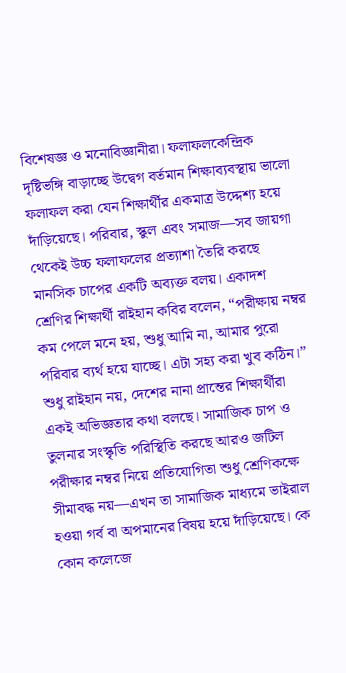বিশেষজ্ঞ ও মনোবিজ্ঞানীরা। ফলাফলকেন্দ্রিক দৃষ্টিভঙ্গি বাড়াচ্ছে উদ্বেগ বর্তমান শিক্ষাব্যবস্থায় ভালো ফলাফল করা যেন শিক্ষার্থীর একমাত্র উদ্দেশ্য হয়ে দাঁড়িয়েছে। পরিবার, স্কুল এবং সমাজ—সব জায়গা থেকেই উচ্চ ফলাফলের প্রত্যাশা তৈরি করছে মানসিক চাপের একটি অব্যক্ত বলয়। একাদশ শ্রেণির শিক্ষার্থী রাইহান কবির বলেন, “পরীক্ষায় নম্বর কম পেলে মনে হয়, শুধু আমি না, আমার পুরো পরিবার ব্যর্থ হয়ে যাচ্ছে। এটা সহ্য করা খুব কঠিন।” শুধু রাইহান নয়, দেশের নানা প্রান্তের শিক্ষার্থীরা একই অভিজ্ঞতার কথা বলছে। সামাজিক চাপ ও তুলনার সংস্কৃতি পরিস্থিতি করছে আরও জটিল পরীক্ষার নম্বর নিয়ে প্রতিযোগিতা শুধু শ্রেণিকক্ষে সীমাবদ্ধ নয়—এখন তা সামাজিক মাধ্যমে ভাইরাল হওয়া গর্ব বা অপমানের বিষয় হয়ে দাঁড়িয়েছে। কে কোন কলেজে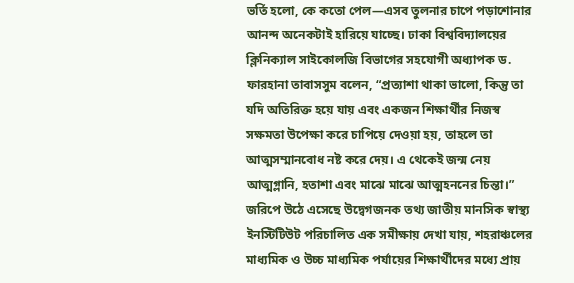ভর্তি হলো, কে কতো পেল—এসব তুলনার চাপে পড়াশোনার আনন্দ অনেকটাই হারিয়ে যাচ্ছে। ঢাকা বিশ্ববিদ্যালয়ের ক্লিনিক্যাল সাইকোলজি বিভাগের সহযোগী অধ্যাপক ড. ফারহানা তাবাসসুম বলেন, “প্রত্যাশা থাকা ভালো, কিন্তু তা যদি অতিরিক্ত হয়ে যায় এবং একজন শিক্ষার্থীর নিজস্ব সক্ষমতা উপেক্ষা করে চাপিয়ে দেওয়া হয়, তাহলে তা আত্মসম্মানবোধ নষ্ট করে দেয়। এ থেকেই জন্ম নেয় আত্মগ্লানি, হতাশা এবং মাঝে মাঝে আত্মহননের চিন্তা।” জরিপে উঠে এসেছে উদ্বেগজনক তথ্য জাতীয় মানসিক স্বাস্থ্য ইনস্টিটিউট পরিচালিত এক সমীক্ষায় দেখা যায়, শহরাঞ্চলের মাধ্যমিক ও উচ্চ মাধ্যমিক পর্যায়ের শিক্ষার্থীদের মধ্যে প্রায়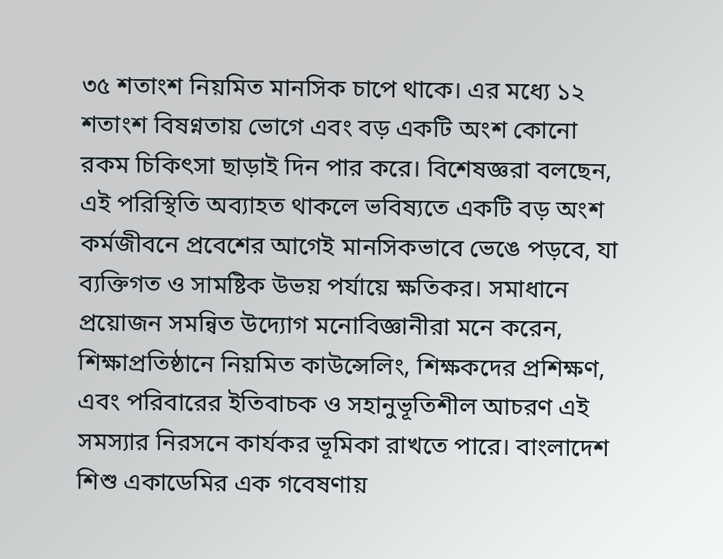৩৫ শতাংশ নিয়মিত মানসিক চাপে থাকে। এর মধ্যে ১২ শতাংশ বিষণ্নতায় ভোগে এবং বড় একটি অংশ কোনো রকম চিকিৎসা ছাড়াই দিন পার করে। বিশেষজ্ঞরা বলছেন, এই পরিস্থিতি অব্যাহত থাকলে ভবিষ্যতে একটি বড় অংশ কর্মজীবনে প্রবেশের আগেই মানসিকভাবে ভেঙে পড়বে, যা ব্যক্তিগত ও সামষ্টিক উভয় পর্যায়ে ক্ষতিকর। সমাধানে প্রয়োজন সমন্বিত উদ্যোগ মনোবিজ্ঞানীরা মনে করেন, শিক্ষাপ্রতিষ্ঠানে নিয়মিত কাউন্সেলিং, শিক্ষকদের প্রশিক্ষণ, এবং পরিবারের ইতিবাচক ও সহানুভূতিশীল আচরণ এই সমস্যার নিরসনে কার্যকর ভূমিকা রাখতে পারে। বাংলাদেশ শিশু একাডেমির এক গবেষণায়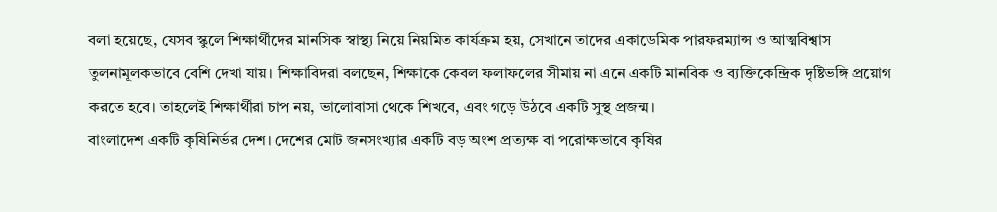বলা হয়েছে, যেসব স্কুলে শিক্ষার্থীদের মানসিক স্বাস্থ্য নিয়ে নিয়মিত কার্যক্রম হয়, সেখানে তাদের একাডেমিক পারফরম্যান্স ও আত্মবিশ্বাস তুলনামূলকভাবে বেশি দেখা যায়। শিক্ষাবিদরা বলছেন, শিক্ষাকে কেবল ফলাফলের সীমায় না এনে একটি মানবিক ও ব্যক্তিকেন্দ্রিক দৃষ্টিভঙ্গি প্রয়োগ করতে হবে। তাহলেই শিক্ষার্থীরা চাপ নয়, ভালোবাসা থেকে শিখবে, এবং গড়ে উঠবে একটি সুস্থ প্রজন্ম।
বাংলাদেশ একটি কৃষিনির্ভর দেশ। দেশের মোট জনসংখ্যার একটি বড় অংশ প্রত্যক্ষ বা পরোক্ষভাবে কৃষির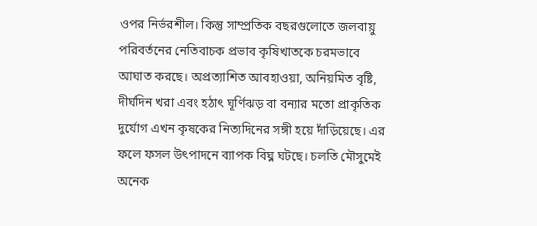ওপর নির্ভরশীল। কিন্তু সাম্প্রতিক বছরগুলোতে জলবায়ু পরিবর্তনের নেতিবাচক প্রভাব কৃষিখাতকে চরমভাবে আঘাত করছে। অপ্রত্যাশিত আবহাওয়া, অনিয়মিত বৃষ্টি, দীর্ঘদিন খরা এবং হঠাৎ ঘূর্ণিঝড় বা বন্যার মতো প্রাকৃতিক দুর্যোগ এখন কৃষকের নিত্যদিনের সঙ্গী হয়ে দাঁড়িয়েছে। এর ফলে ফসল উৎপাদনে ব্যাপক বিঘ্ন ঘটছে। চলতি মৌসুমেই অনেক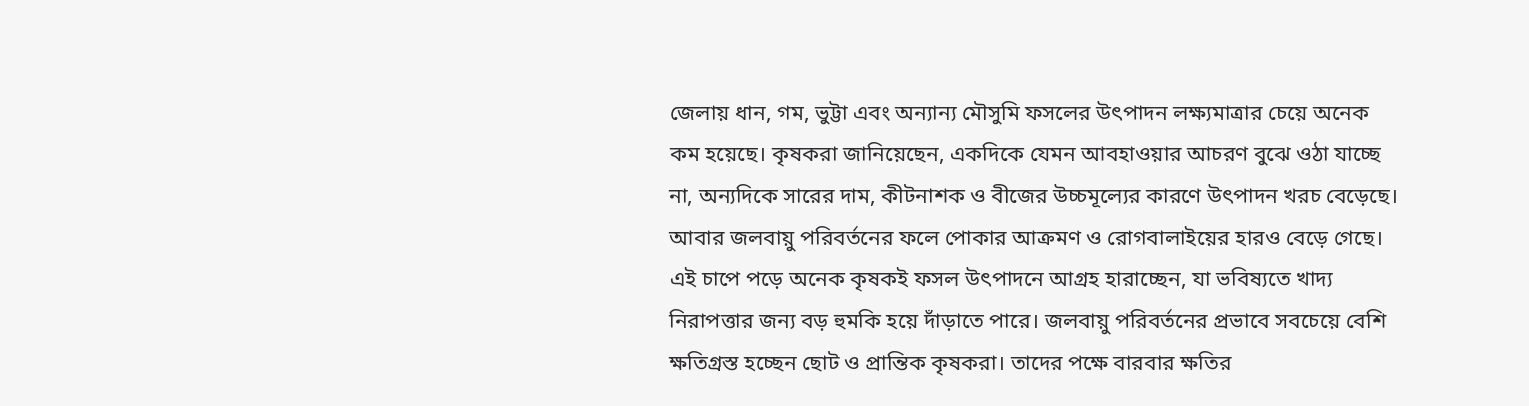জেলায় ধান, গম, ভুট্টা এবং অন্যান্য মৌসুমি ফসলের উৎপাদন লক্ষ্যমাত্রার চেয়ে অনেক কম হয়েছে। কৃষকরা জানিয়েছেন, একদিকে যেমন আবহাওয়ার আচরণ বুঝে ওঠা যাচ্ছে না, অন্যদিকে সারের দাম, কীটনাশক ও বীজের উচ্চমূল্যের কারণে উৎপাদন খরচ বেড়েছে। আবার জলবায়ু পরিবর্তনের ফলে পোকার আক্রমণ ও রোগবালাইয়ের হারও বেড়ে গেছে। এই চাপে পড়ে অনেক কৃষকই ফসল উৎপাদনে আগ্রহ হারাচ্ছেন, যা ভবিষ্যতে খাদ্য নিরাপত্তার জন্য বড় হুমকি হয়ে দাঁড়াতে পারে। জলবায়ু পরিবর্তনের প্রভাবে সবচেয়ে বেশি ক্ষতিগ্রস্ত হচ্ছেন ছোট ও প্রান্তিক কৃষকরা। তাদের পক্ষে বারবার ক্ষতির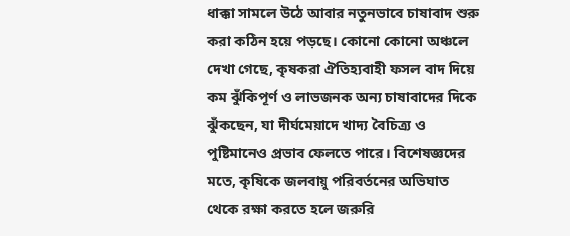ধাক্কা সামলে উঠে আবার নতুনভাবে চাষাবাদ শুরু করা কঠিন হয়ে পড়ছে। কোনো কোনো অঞ্চলে দেখা গেছে, কৃষকরা ঐতিহ্যবাহী ফসল বাদ দিয়ে কম ঝুঁকিপূর্ণ ও লাভজনক অন্য চাষাবাদের দিকে ঝুঁকছেন, যা দীর্ঘমেয়াদে খাদ্য বৈচিত্র্য ও পুষ্টিমানেও প্রভাব ফেলতে পারে। বিশেষজ্ঞদের মতে, কৃষিকে জলবায়ু পরিবর্তনের অভিঘাত থেকে রক্ষা করতে হলে জরুরি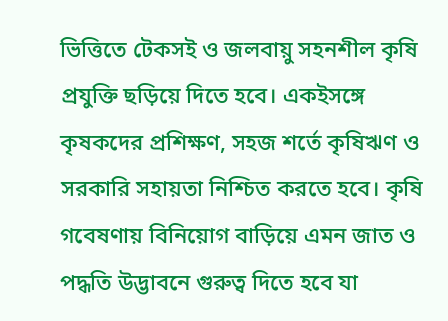ভিত্তিতে টেকসই ও জলবায়ু সহনশীল কৃষি প্রযুক্তি ছড়িয়ে দিতে হবে। একইসঙ্গে কৃষকদের প্রশিক্ষণ, সহজ শর্তে কৃষিঋণ ও সরকারি সহায়তা নিশ্চিত করতে হবে। কৃষি গবেষণায় বিনিয়োগ বাড়িয়ে এমন জাত ও পদ্ধতি উদ্ভাবনে গুরুত্ব দিতে হবে যা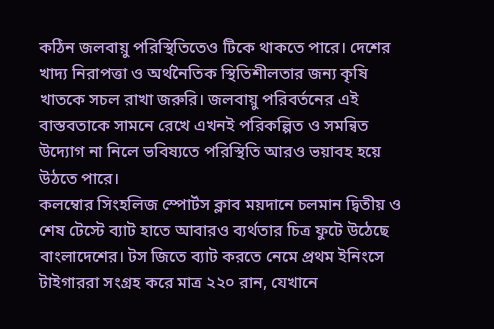কঠিন জলবায়ু পরিস্থিতিতেও টিকে থাকতে পারে। দেশের খাদ্য নিরাপত্তা ও অর্থনৈতিক স্থিতিশীলতার জন্য কৃষি খাতকে সচল রাখা জরুরি। জলবায়ু পরিবর্তনের এই বাস্তবতাকে সামনে রেখে এখনই পরিকল্পিত ও সমন্বিত উদ্যোগ না নিলে ভবিষ্যতে পরিস্থিতি আরও ভয়াবহ হয়ে উঠতে পারে।
কলম্বোর সিংহলিজ স্পোর্টস ক্লাব ময়দানে চলমান দ্বিতীয় ও শেষ টেস্টে ব্যাট হাতে আবারও ব্যর্থতার চিত্র ফুটে উঠেছে বাংলাদেশের। টস জিতে ব্যাট করতে নেমে প্রথম ইনিংসে টাইগাররা সংগ্রহ করে মাত্র ২২০ রান, যেখানে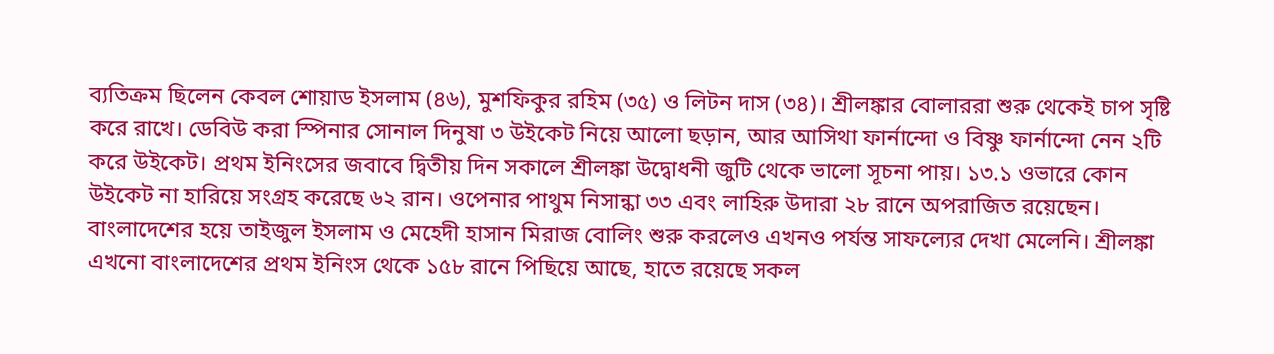ব্যতিক্রম ছিলেন কেবল শোয়াড ইসলাম (৪৬), মুশফিকুর রহিম (৩৫) ও লিটন দাস (৩৪)। শ্রীলঙ্কার বোলাররা শুরু থেকেই চাপ সৃষ্টি করে রাখে। ডেবিউ করা স্পিনার সোনাল দিনুষা ৩ উইকেট নিয়ে আলো ছড়ান, আর আসিথা ফার্নান্দো ও বিষ্ণু ফার্নান্দো নেন ২টি করে উইকেট। প্রথম ইনিংসের জবাবে দ্বিতীয় দিন সকালে শ্রীলঙ্কা উদ্বোধনী জুটি থেকে ভালো সূচনা পায়। ১৩.১ ওভারে কোন উইকেট না হারিয়ে সংগ্রহ করেছে ৬২ রান। ওপেনার পাথুম নিসান্কা ৩৩ এবং লাহিরু উদারা ২৮ রানে অপরাজিত রয়েছেন। বাংলাদেশের হয়ে তাইজুল ইসলাম ও মেহেদী হাসান মিরাজ বোলিং শুরু করলেও এখনও পর্যন্ত সাফল্যের দেখা মেলেনি। শ্রীলঙ্কা এখনো বাংলাদেশের প্রথম ইনিংস থেকে ১৫৮ রানে পিছিয়ে আছে, হাতে রয়েছে সকল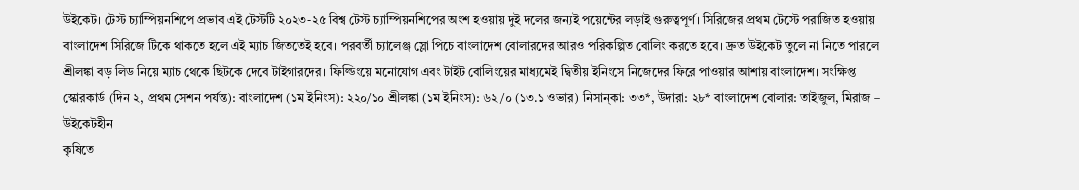উইকেট। টেস্ট চ্যাম্পিয়নশিপে প্রভাব এই টেস্টটি ২০২৩-২৫ বিশ্ব টেস্ট চ্যাম্পিয়নশিপের অংশ হওয়ায় দুই দলের জন্যই পয়েন্টের লড়াই গুরুত্বপূর্ণ। সিরিজের প্রথম টেস্টে পরাজিত হওয়ায় বাংলাদেশ সিরিজে টিকে থাকতে হলে এই ম্যাচ জিততেই হবে। পরবর্তী চ্যালেঞ্জ স্লো পিচে বাংলাদেশ বোলারদের আরও পরিকল্পিত বোলিং করতে হবে। দ্রুত উইকেট তুলে না নিতে পারলে শ্রীলঙ্কা বড় লিড নিয়ে ম্যাচ থেকে ছিটকে দেবে টাইগারদের। ফিল্ডিংয়ে মনোযোগ এবং টাইট বোলিংয়ের মাধ্যমেই দ্বিতীয় ইনিংসে নিজেদের ফিরে পাওয়ার আশায় বাংলাদেশ। সংক্ষিপ্ত স্কোরকার্ড (দিন ২, প্রথম সেশন পর্যন্ত): বাংলাদেশ (১ম ইনিংস): ২২০/১০ শ্রীলঙ্কা (১ম ইনিংস): ৬২/০ (১৩.১ ওভার) নিসান্কা: ৩৩*, উদারা: ২৮* বাংলাদেশ বোলার: তাইজুল, মিরাজ – উইকেটহীন
কৃষিতে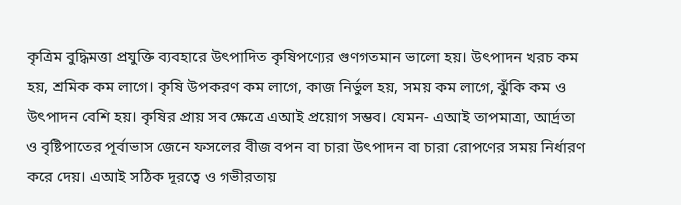কৃত্রিম বুদ্ধিমত্তা প্রযুক্তি ব্যবহারে উৎপাদিত কৃষিপণ্যের গুণগতমান ভালো হয়। উৎপাদন খরচ কম হয়, শ্রমিক কম লাগে। কৃষি উপকরণ কম লাগে, কাজ নির্ভুল হয়, সময় কম লাগে, ঝুঁকি কম ও উৎপাদন বেশি হয়। কৃষির প্রায় সব ক্ষেত্রে এআই প্রয়োগ সম্ভব। যেমন- এআই তাপমাত্রা, আর্দ্রতা ও বৃষ্টিপাতের পূর্বাভাস জেনে ফসলের বীজ বপন বা চারা উৎপাদন বা চারা রোপণের সময় নির্ধারণ করে দেয়। এআই সঠিক দূরত্বে ও গভীরতায়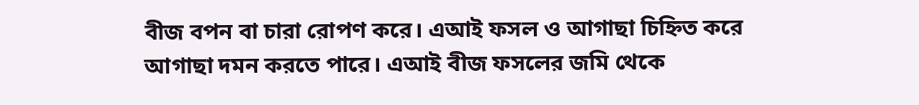বীজ বপন বা চারা রোপণ করে। এআই ফসল ও আগাছা চিহ্নিত করে আগাছা দমন করতে পারে। এআই বীজ ফসলের জমি থেকে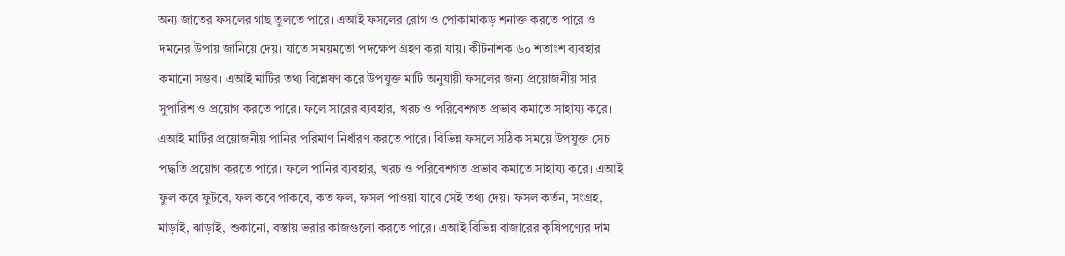অন্য জাতের ফসলের গাছ তুলতে পারে। এআই ফসলের রোগ ও পোকামাকড় শনাক্ত করতে পারে ও দমনের উপায় জানিয়ে দেয়। যাতে সময়মতো পদক্ষেপ গ্রহণ করা যায়। কীটনাশক ৬০ শতাংশ ব্যবহার কমানো সম্ভব। এআই মাটির তথ্য বিশ্লেষণ করে উপযুক্ত মাটি অনুযায়ী ফসলের জন্য প্রয়োজনীয় সার সুপারিশ ও প্রয়োগ করতে পারে। ফলে সারের ব্যবহার, খরচ ও পরিবেশগত প্রভাব কমাতে সাহায্য করে। এআই মাটির প্রয়োজনীয় পানির পরিমাণ নির্ধারণ করতে পারে। বিভিন্ন ফসলে সঠিক সময়ে উপযুক্ত সেচ পদ্ধতি প্রয়োগ করতে পারে। ফলে পানির ব্যবহার, খরচ ও পরিবেশগত প্রভাব কমাতে সাহায্য করে। এআই ফুল কবে ফুটবে, ফল কবে পাকবে, কত ফল, ফসল পাওয়া যাবে সেই তথ্য দেয়। ফসল কর্তন, সংগ্রহ, মাড়াই, ঝাড়াই, শুকানো, বস্তায় ভরার কাজগুলো করতে পারে। এআই বিভিন্ন বাজারের কৃষিপণ্যের দাম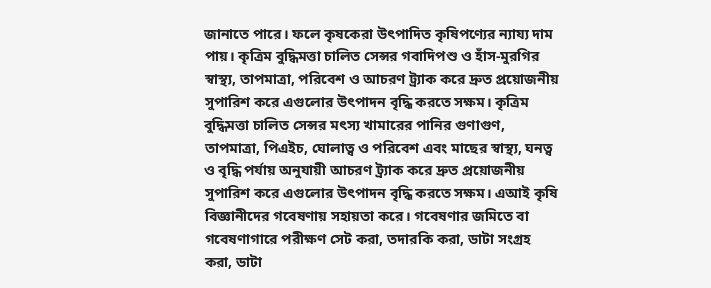জানাতে পারে। ফলে কৃষকেরা উৎপাদিত কৃষিপণ্যের ন্যায্য দাম পায়। কৃত্রিম বুদ্ধিমত্তা চালিত সেন্সর গবাদিপশু ও হাঁস-মুরগির স্বাস্থ্য, তাপমাত্রা, পরিবেশ ও আচরণ ট্র্যাক করে দ্রুত প্রয়োজনীয় সুপারিশ করে এগুলোর উৎপাদন বৃদ্ধি করতে সক্ষম। কৃত্রিম বুদ্ধিমত্তা চালিত সেন্সর মৎস্য খামারের পানির গুণাগুণ, তাপমাত্রা, পিএইচ, ঘোলাত্ব ও পরিবেশ এবং মাছের স্বাস্থ্য, ঘনত্ব ও বৃদ্ধি পর্যায় অনুযায়ী আচরণ ট্র্যাক করে দ্রুত প্রয়োজনীয় সুপারিশ করে এগুলোর উৎপাদন বৃদ্ধি করতে সক্ষম। এআই কৃষি বিজ্ঞানীদের গবেষণায় সহায়তা করে। গবেষণার জমিতে বা গবেষণাগারে পরীক্ষণ সেট করা, তদারকি করা, ডাটা সংগ্রহ করা, ডাটা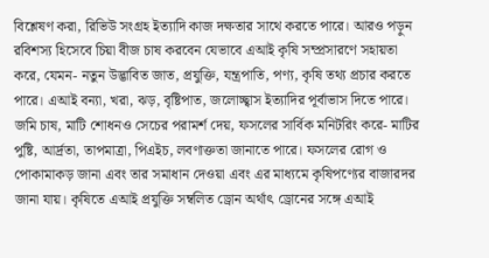বিশ্লেষণ করা, রিভিউ সংগ্রহ ইত্যাদি কাজ দক্ষতার সাথে করতে পারে। আরও পড়ুন রবিশস্য হিসেবে চিয়া বীজ চাষ করবেন যেভাবে এআই কৃষি সম্প্রসারণে সহায়তা করে, যেমন- নতুন উদ্ভাবিত জাত, প্রযুক্তি, যন্ত্রপাতি, পণ্য, কৃষি তথ্য প্রচার করতে পারে। এআই বন্যা, খরা, ঝড়, বৃষ্টিপাত, জলোচ্ছ্বাস ইত্যাদির পূর্বাভাস দিতে পারে। জমি চাষ, মাটি শোধনও সেচের পরামর্শ দেয়, ফসলের সার্বিক মনিটরিং করে- মাটির পুষ্টি, আর্দ্রতা, তাপমাত্রা, পিএইচ, লবণাক্ততা জানাতে পারে। ফসলের রোগ ও পোকামাকড় জানা এবং তার সমাধান দেওয়া এবং এর মাধ্যমে কৃষিপণ্যের বাজারদর জানা যায়। কৃষিতে এআই প্রযুক্তি সম্বলিত ড্রোন অর্থাৎ ড্রোনের সঙ্গে এআই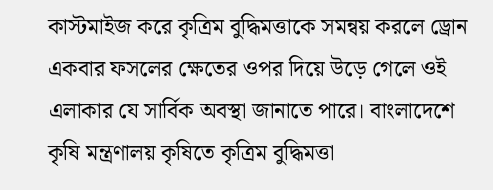কাস্টমাইজ করে কৃত্রিম বুদ্ধিমত্তাকে সমন্বয় করলে ড্রোন একবার ফসলের ক্ষেতের ওপর দিয়ে উড়ে গেলে ওই এলাকার যে সার্বিক অবস্থা জানাতে পারে। বাংলাদেশে কৃষি মন্ত্রণালয় কৃষিতে কৃত্রিম বুদ্ধিমত্তা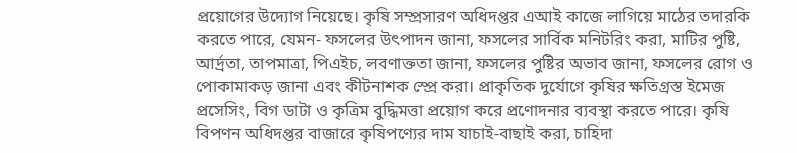প্রয়োগের উদ্যোগ নিয়েছে। কৃষি সম্প্রসারণ অধিদপ্তর এআই কাজে লাগিয়ে মাঠের তদারকি করতে পারে, যেমন- ফসলের উৎপাদন জানা, ফসলের সার্বিক মনিটরিং করা, মাটির পুষ্টি, আর্দ্রতা, তাপমাত্রা, পিএইচ, লবণাক্ততা জানা, ফসলের পুষ্টির অভাব জানা, ফসলের রোগ ও পোকামাকড় জানা এবং কীটনাশক স্প্রে করা। প্রাকৃতিক দুর্যোগে কৃষির ক্ষতিগ্রস্ত ইমেজ প্রসেসিং, বিগ ডাটা ও কৃত্রিম বুদ্ধিমত্তা প্রয়োগ করে প্রণোদনার ব্যবস্থা করতে পারে। কৃষি বিপণন অধিদপ্তর বাজারে কৃষিপণ্যের দাম যাচাই-বাছাই করা, চাহিদা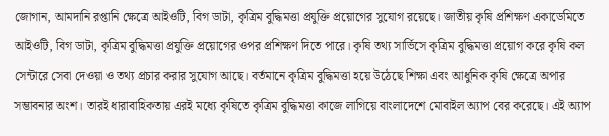জোগান, আমদানি রপ্তানি ক্ষেত্রে আইওটি, বিগ ডাটা, কৃত্রিম বুদ্ধিমত্তা প্রযুক্তি প্রয়োগের সুযোগ রয়েছে। জাতীয় কৃষি প্রশিক্ষণ একাডেমিতে আইওটি, বিগ ডাটা, কৃত্রিম বুদ্ধিমত্তা প্রযুক্তি প্রয়োগের ওপর প্রশিক্ষণ দিতে পারে। কৃষি তথ্য সার্ভিসে কৃত্রিম বুদ্ধিমত্তা প্রয়োগ করে কৃষি কল সেন্টারে সেবা দেওয়া ও তথ্য প্রচার করার সুযোগ আছে। বর্তমানে কৃত্রিম বুদ্ধিমত্তা হয়ে উঠেছে শিক্ষা এবং আধুনিক কৃষি ক্ষেত্রে অপার সম্ভাবনার অংশ। তারই ধারাবাহিকতায় এরই মধ্যে কৃষিতে কৃত্রিম বুদ্ধিমত্তা কাজে লাগিয়ে বাংলাদেশে মোবাইল অ্যাপ বের করেছে। এই অ্যাপ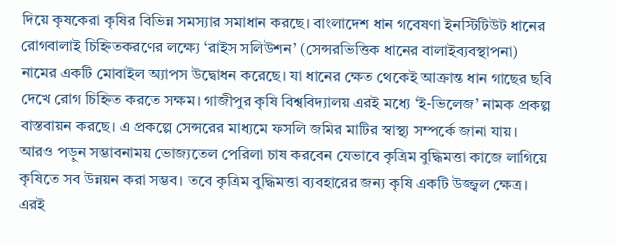দিয়ে কৃষকেরা কৃষির বিভিন্ন সমস্যার সমাধান করছে। বাংলাদেশ ধান গবেষণা ইনস্টিটিউট ধানের রোগবালাই চিহ্নিতকরণের লক্ষ্যে ‘রাইস সলিউশন’ (সেন্সরভিত্তিক ধানের বালাইব্যবস্থাপনা) নামের একটি মোবাইল অ্যাপস উদ্বোধন করেছে। যা ধানের ক্ষেত থেকেই আক্রান্ত ধান গাছের ছবি দেখে রোগ চিহ্নিত করতে সক্ষম। গাজীপুর কৃষি বিশ্ববিদ্যালয় এরই মধ্যে ‘ই-ভিলেজ’ নামক প্রকল্প বাস্তবায়ন করছে। এ প্রকল্পে সেন্সরের মাধ্যমে ফসলি জমির মাটির স্বাস্থ্য সম্পর্কে জানা যায়। আরও পড়ুন সম্ভাবনাময় ভোজ্যতেল পেরিলা চাষ করবেন যেভাবে কৃত্রিম বুদ্ধিমত্তা কাজে লাগিয়ে কৃষিতে সব উন্নয়ন করা সম্ভব। তবে কৃত্রিম বুদ্ধিমত্তা ব্যবহারের জন্য কৃষি একটি উজ্জ্বল ক্ষেত্র। এরই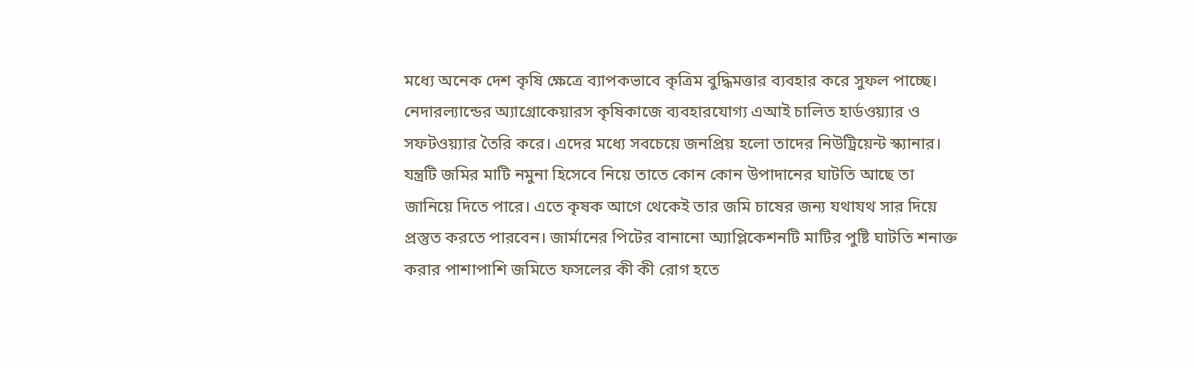মধ্যে অনেক দেশ কৃষি ক্ষেত্রে ব্যাপকভাবে কৃত্রিম বুদ্ধিমত্তার ব্যবহার করে সুফল পাচ্ছে। নেদারল্যান্ডের অ্যাগ্রোকেয়ারস কৃষিকাজে ব্যবহারযোগ্য এআই চালিত হার্ডওয়্যার ও সফটওয়্যার তৈরি করে। এদের মধ্যে সবচেয়ে জনপ্রিয় হলো তাদের নিউট্রিয়েন্ট স্ক্যানার। যন্ত্রটি জমির মাটি নমুনা হিসেবে নিয়ে তাতে কোন কোন উপাদানের ঘাটতি আছে তা জানিয়ে দিতে পারে। এতে কৃষক আগে থেকেই তার জমি চাষের জন্য যথাযথ সার দিয়ে প্রস্তুত করতে পারবেন। জার্মানের পিটের বানানো অ্যাপ্লিকেশনটি মাটির পুষ্টি ঘাটতি শনাক্ত করার পাশাপাশি জমিতে ফসলের কী কী রোগ হতে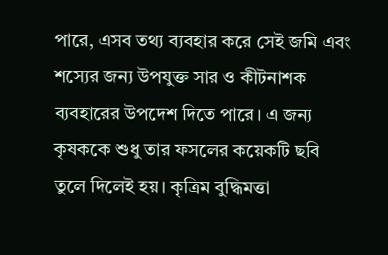পারে, এসব তথ্য ব্যবহার করে সেই জমি এবং শস্যের জন্য উপযুক্ত সার ও কীটনাশক ব্যবহারের উপদেশ দিতে পারে। এ জন্য কৃষককে শুধু তার ফসলের কয়েকটি ছবি তুলে দিলেই হয়। কৃত্রিম বুদ্ধিমত্তা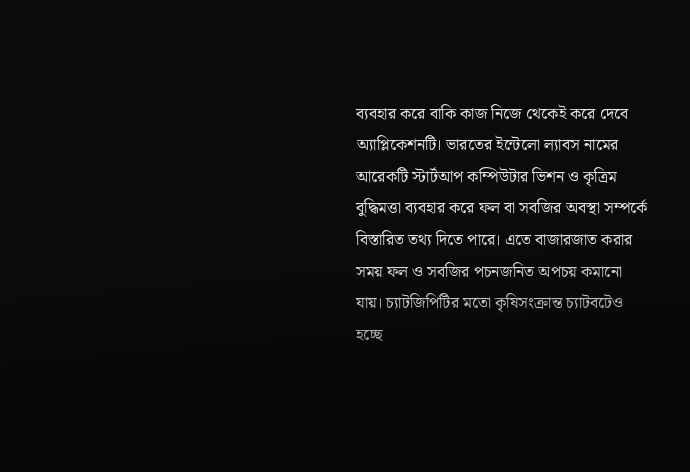ব্যবহার করে বাকি কাজ নিজে থেকেই করে দেবে অ্যাপ্লিকেশনটি। ভারতের ইন্টেলো ল্যাবস নামের আরেকটি স্টার্টআপ কম্পিউটার ভিশন ও কৃত্রিম বুদ্ধিমত্তা ব্যবহার করে ফল বা সবজির অবস্থা সম্পর্কে বিস্তারিত তথ্য দিতে পারে। এতে বাজারজাত করার সময় ফল ও সবজির পচনজনিত অপচয় কমানো যায়। চ্যাটজিপিটির মতো কৃষিসংক্রান্ত চ্যাটবটেও হচ্ছে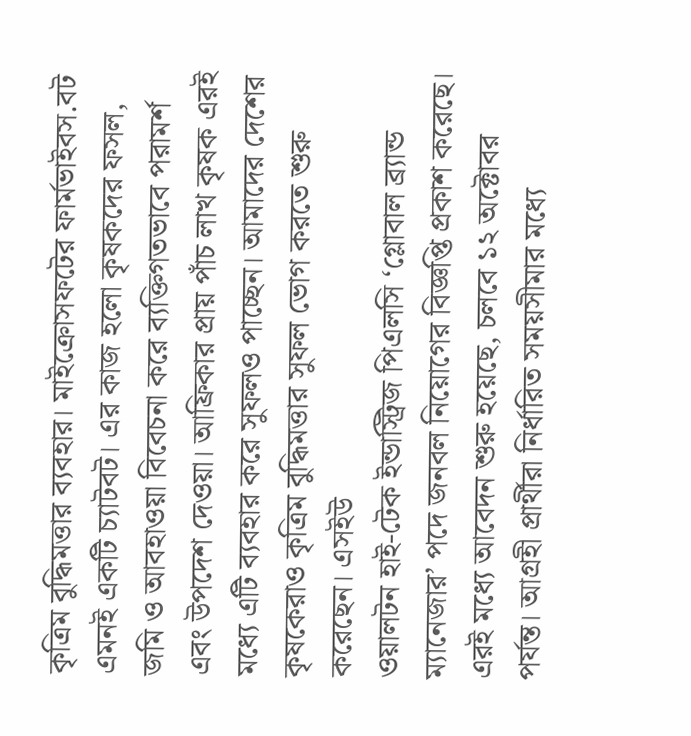কৃত্রিম বুদ্ধিমত্তার ব্যবহার। মাইক্রোসফটের ফার্মভাইবস.বট এমনই একটি চ্যাটবট। এর কাজ হলো কৃষকদের ফসল, জমি ও আবহাওয়া বিবেচনা করে ব্যক্তিগতভাবে পরামর্শ এবং উপদেশ দেওয়া। আফ্রিকার প্রায় পাঁচ লাখ কৃষক এরই মধ্যে এটি ব্যবহার করে সুফলও পাচ্ছেন। আমাদের দেশের কৃষকেরাও কৃত্রিম বুদ্ধিমত্তার সুফল ভোগ করতে শুরু করেছেন। এসইউ
ওয়ালটন হাই-টেক ইন্ডাস্ট্রিজ পিএলসি ‘গ্লোবাল ব্র্যান্ড ম্যানেজার’ পদে জনবল নিয়োগের বিজ্ঞপ্তি প্রকাশ করেছে। এরই মধ্যে আবেদন শুরু হয়েছে, চলবে ১২ অক্টোবর পর্যন্ত। আগ্রহী প্রার্থীরা নির্ধারিত সময়সীমার মধ্যে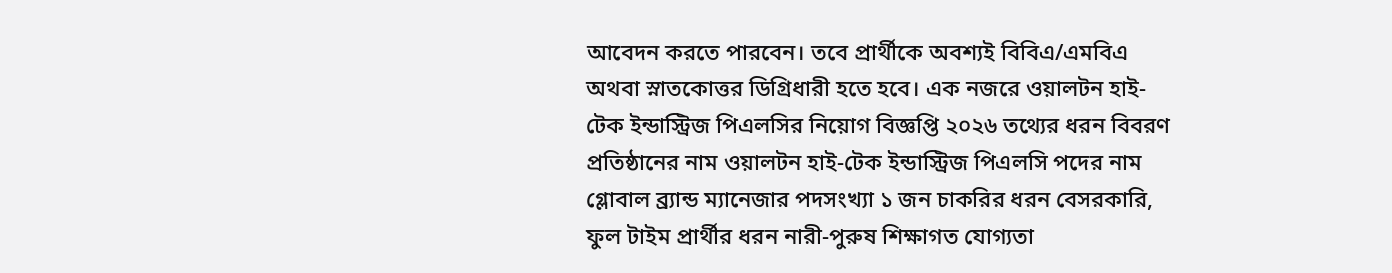আবেদন করতে পারবেন। তবে প্রার্থীকে অবশ্যই বিবিএ/এমবিএ অথবা স্নাতকোত্তর ডিগ্রিধারী হতে হবে। এক নজরে ওয়ালটন হাই-টেক ইন্ডাস্ট্রিজ পিএলসির নিয়োগ বিজ্ঞপ্তি ২০২৬ তথ্যের ধরন বিবরণ প্রতিষ্ঠানের নাম ওয়ালটন হাই-টেক ইন্ডাস্ট্রিজ পিএলসি পদের নাম গ্লোবাল ব্র্যান্ড ম্যানেজার পদসংখ্যা ১ জন চাকরির ধরন বেসরকারি, ফুল টাইম প্রার্থীর ধরন নারী-পুরুষ শিক্ষাগত যোগ্যতা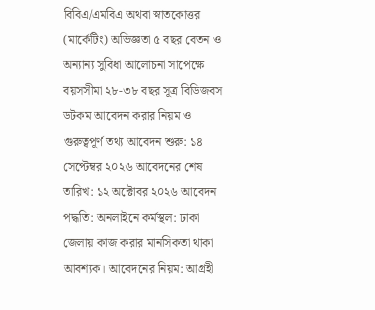বিবিএ/এমবিএ অথবা স্নাতকোত্তর (মার্কেটিং) অভিজ্ঞতা ৫ বছর বেতন ও অন্যান্য সুবিধা আলোচনা সাপেক্ষে বয়সসীমা ২৮-৩৮ বছর সূত্র বিডিজবস ডটকম আবেদন করার নিয়ম ও গুরুত্বপূর্ণ তথ্য আবেদন শুরু: ১৪ সেপ্টেম্বর ২০২৬ আবেদনের শেষ তারিখ: ১২ অক্টোবর ২০২৬ আবেদন পদ্ধতি: অনলাইনে কর্মস্থল: ঢাকা জেলায় কাজ করার মানসিকতা থাকা আবশ্যক। আবেদনের নিয়ম: আগ্রহী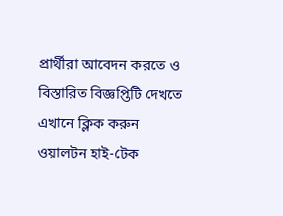প্রার্থীরা আবেদন করতে ও বিস্তারিত বিজ্ঞপ্তিটি দেখতে এখানে ক্লিক করুন ওয়ালটন হাই-টেক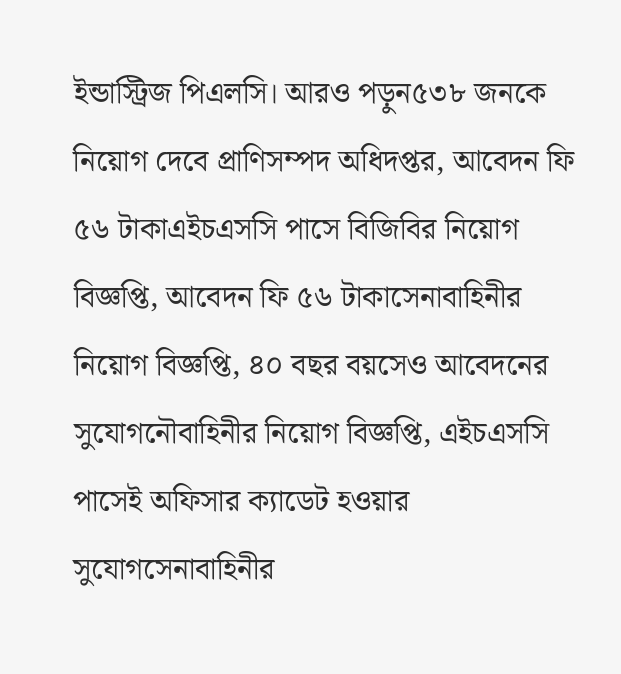ইন্ডাস্ট্রিজ পিএলসি। আরও পড়ুন৫৩৮ জনকে নিয়োগ দেবে প্রাণিসম্পদ অধিদপ্তর, আবেদন ফি ৫৬ টাকাএইচএসসি পাসে বিজিবির নিয়োগ বিজ্ঞপ্তি, আবেদন ফি ৫৬ টাকাসেনাবাহিনীর নিয়োগ বিজ্ঞপ্তি, ৪০ বছর বয়সেও আবেদনের সুযোগনৌবাহিনীর নিয়োগ বিজ্ঞপ্তি, এইচএসসি পাসেই অফিসার ক্যাডেট হওয়ার সুযোগসেনাবাহিনীর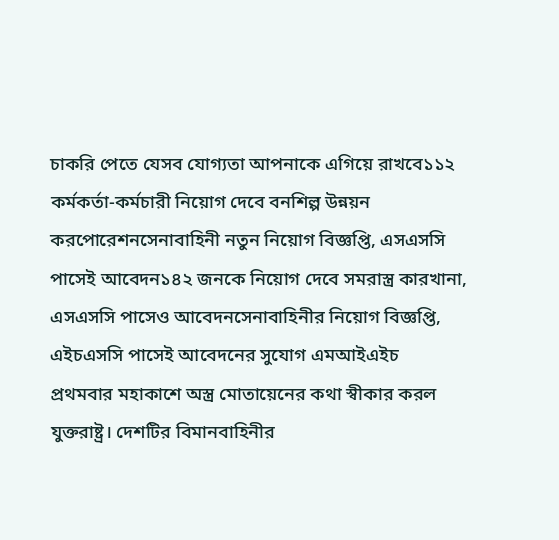চাকরি পেতে যেসব যোগ্যতা আপনাকে এগিয়ে রাখবে১১২ কর্মকর্তা-কর্মচারী নিয়োগ দেবে বনশিল্প উন্নয়ন করপোরেশনসেনাবাহিনী নতুন নিয়োগ বিজ্ঞপ্তি, এসএসসি পাসেই আবেদন১৪২ জনকে নিয়োগ দেবে সমরাস্ত্র কারখানা, এসএসসি পাসেও আবেদনসেনাবাহিনীর নিয়োগ বিজ্ঞপ্তি, এইচএসসি পাসেই আবেদনের সুযোগ এমআইএইচ
প্রথমবার মহাকাশে অস্ত্র মোতায়েনের কথা স্বীকার করল যুক্তরাষ্ট্র। দেশটির বিমানবাহিনীর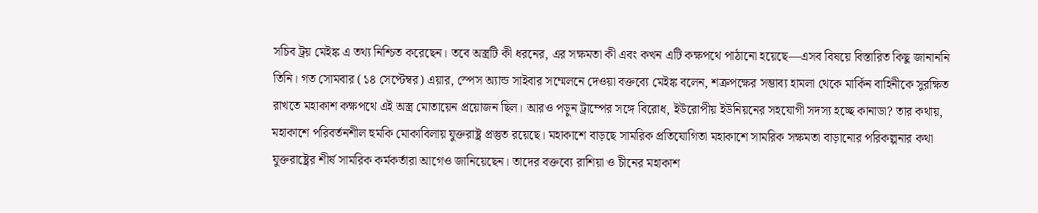সচিব ট্রয় মেইঙ্ক এ তথ্য নিশ্চিত করেছেন। তবে অস্ত্রটি কী ধরনের, এর সক্ষমতা কী এবং কখন এটি কক্ষপথে পাঠানো হয়েছে—এসব বিষয়ে বিস্তারিত কিছু জানাননি তিনি। গত সোমবার (১৪ সেপ্টেম্বর) এয়ার, স্পেস অ্যান্ড সাইবার সম্মেলনে দেওয়া বক্তব্যে মেইঙ্ক বলেন, শত্রুপক্ষের সম্ভাব্য হামলা থেকে মার্কিন বাহিনীকে সুরক্ষিত রাখতে মহাকাশ কক্ষপথে এই অস্ত্র মোতায়েন প্রয়োজন ছিল। আরও পড়ুন ট্রাম্পের সঙ্গে বিরোধ, ইউরোপীয় ইউনিয়নের সহযোগী সদস্য হচ্ছে কানাডা? তার কথায়, মহাকাশে পরিবর্তনশীল হুমকি মোকাবিলায় যুক্তরাষ্ট্র প্রস্তুত রয়েছে। মহাকাশে বাড়ছে সামরিক প্রতিযোগিতা মহাকাশে সামরিক সক্ষমতা বাড়ানোর পরিকল্পনার কথা যুক্তরাষ্ট্রের শীর্ষ সামরিক কর্মকর্তারা আগেও জানিয়েছেন। তাদের বক্তব্যে রাশিয়া ও চীনের মহাকাশ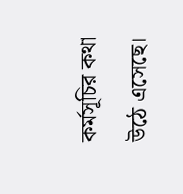কর্মসূচির কথা উঠে এসেছে।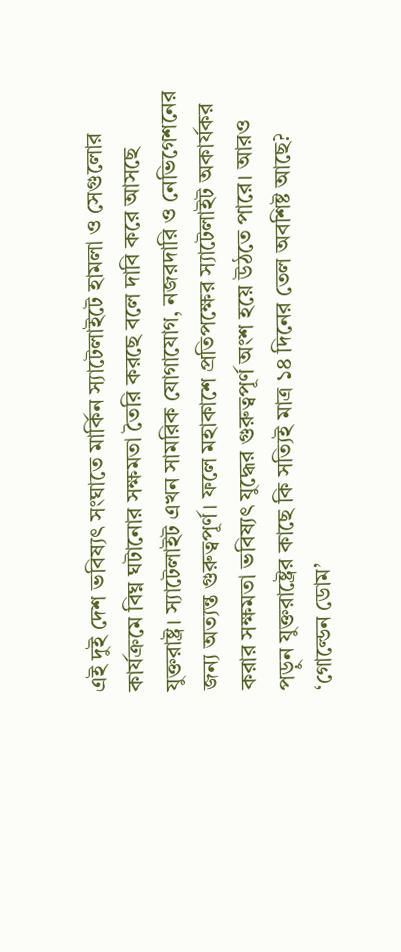এই দুই দেশ ভবিষ্যৎ সংঘাতে মার্কিন স্যাটেলাইটে হামলা ও সেগুলোর কার্যক্রমে বিঘ্ন ঘটানোর সক্ষমতা তৈরি করছে বলে দাবি করে আসছে যুক্তরাষ্ট্র। স্যাটেলাইট এখন সামরিক যোগাযোগ, নজরদারি ও নেভিগেশনের জন্য অত্যন্ত গুরুত্বপূর্ণ। ফলে মহাকাশে প্রতিপক্ষের স্যাটেলাইট অকার্যকর করার সক্ষমতা ভবিষ্যৎ যুদ্ধের গুরুত্বপূর্ণ অংশ হয়ে উঠতে পারে। আরও পড়ুন যুক্তরাষ্ট্রের কাছে কি সত্যিই মাত্র ১৪ দিনের তেল অবশিষ্ট আছে? ‘গোল্ডেন ডোম’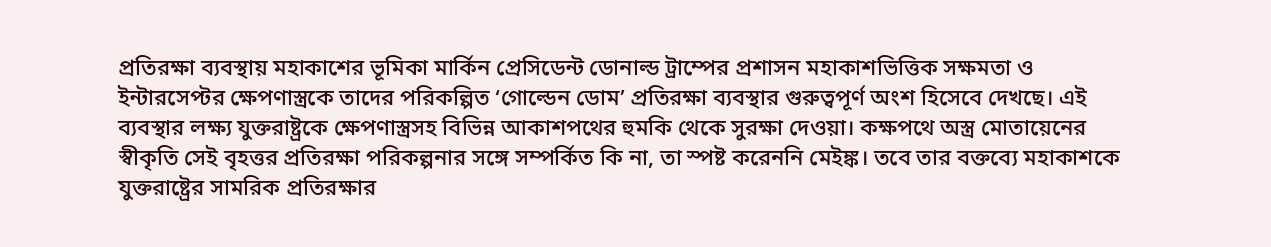প্রতিরক্ষা ব্যবস্থায় মহাকাশের ভূমিকা মার্কিন প্রেসিডেন্ট ডোনাল্ড ট্রাম্পের প্রশাসন মহাকাশভিত্তিক সক্ষমতা ও ইন্টারসেপ্টর ক্ষেপণাস্ত্রকে তাদের পরিকল্পিত ‘গোল্ডেন ডোম’ প্রতিরক্ষা ব্যবস্থার গুরুত্বপূর্ণ অংশ হিসেবে দেখছে। এই ব্যবস্থার লক্ষ্য যুক্তরাষ্ট্রকে ক্ষেপণাস্ত্রসহ বিভিন্ন আকাশপথের হুমকি থেকে সুরক্ষা দেওয়া। কক্ষপথে অস্ত্র মোতায়েনের স্বীকৃতি সেই বৃহত্তর প্রতিরক্ষা পরিকল্পনার সঙ্গে সম্পর্কিত কি না, তা স্পষ্ট করেননি মেইঙ্ক। তবে তার বক্তব্যে মহাকাশকে যুক্তরাষ্ট্রের সামরিক প্রতিরক্ষার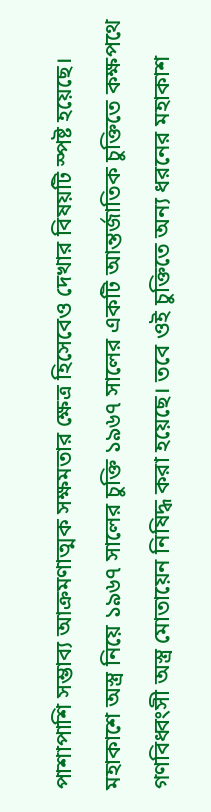পাশাপাশি সম্ভাব্য আক্রমণাত্মক সক্ষমতার ক্ষেত্র হিসেবেও দেখার বিষয়টি স্পষ্ট হয়েছে। মহাকাশে অস্ত্র নিয়ে ১৯৬৭ সালের চুক্তি ১৯৬৭ সালের একটি আন্তর্জাতিক চুক্তিতে কক্ষপথে গণবিধ্বংসী অস্ত্র মোতায়েন নিষিদ্ধ করা হয়েছে। তবে ওই চুক্তিতে অন্য ধরনের মহাকাশ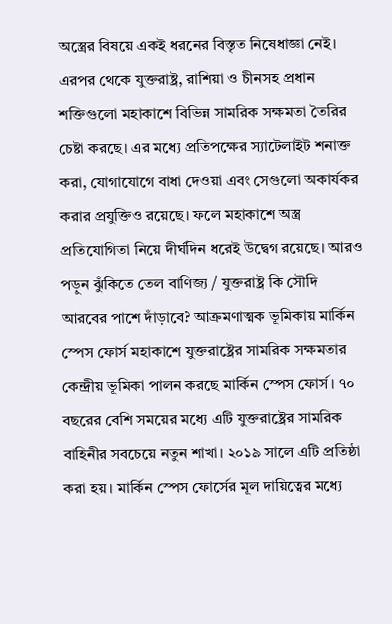অস্ত্রের বিষয়ে একই ধরনের বিস্তৃত নিষেধাজ্ঞা নেই। এরপর থেকে যুক্তরাষ্ট্র, রাশিয়া ও চীনসহ প্রধান শক্তিগুলো মহাকাশে বিভিন্ন সামরিক সক্ষমতা তৈরির চেষ্টা করছে। এর মধ্যে প্রতিপক্ষের স্যাটেলাইট শনাক্ত করা, যোগাযোগে বাধা দেওয়া এবং সেগুলো অকার্যকর করার প্রযুক্তিও রয়েছে। ফলে মহাকাশে অস্ত্র প্রতিযোগিতা নিয়ে দীর্ঘদিন ধরেই উদ্বেগ রয়েছে। আরও পড়ুন ঝুঁকিতে তেল বাণিজ্য / যুক্তরাষ্ট্র কি সৌদি আরবের পাশে দাঁড়াবে? আক্রমণাত্মক ভূমিকায় মার্কিন স্পেস ফোর্স মহাকাশে যুক্তরাষ্ট্রের সামরিক সক্ষমতার কেন্দ্রীয় ভূমিকা পালন করছে মার্কিন স্পেস ফোর্স। ৭০ বছরের বেশি সময়ের মধ্যে এটি যুক্তরাষ্ট্রের সামরিক বাহিনীর সবচেয়ে নতুন শাখা। ২০১৯ সালে এটি প্রতিষ্ঠা করা হয়। মার্কিন স্পেস ফোর্সের মূল দায়িত্বের মধ্যে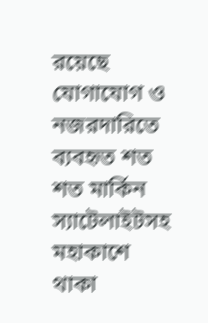রয়েছে যোগাযোগ ও নজরদারিতে ব্যবহৃত শত শত মার্কিন স্যাটেলাইটসহ মহাকাশে থাকা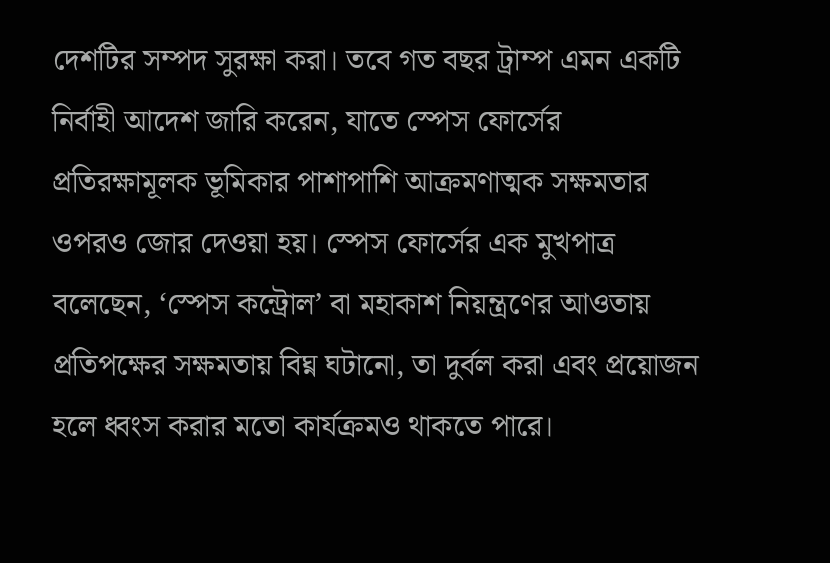দেশটির সম্পদ সুরক্ষা করা। তবে গত বছর ট্রাম্প এমন একটি নির্বাহী আদেশ জারি করেন, যাতে স্পেস ফোর্সের প্রতিরক্ষামূলক ভূমিকার পাশাপাশি আক্রমণাত্মক সক্ষমতার ওপরও জোর দেওয়া হয়। স্পেস ফোর্সের এক মুখপাত্র বলেছেন, ‘স্পেস কন্ট্রোল’ বা মহাকাশ নিয়ন্ত্রণের আওতায় প্রতিপক্ষের সক্ষমতায় বিঘ্ন ঘটানো, তা দুর্বল করা এবং প্রয়োজন হলে ধ্বংস করার মতো কার্যক্রমও থাকতে পারে।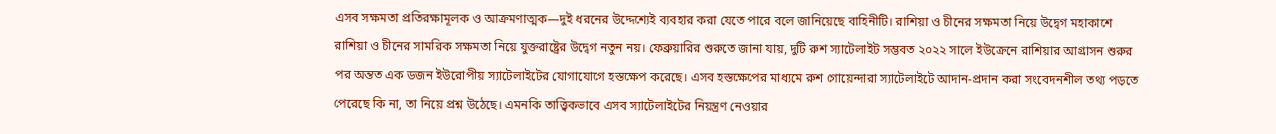এসব সক্ষমতা প্রতিরক্ষামূলক ও আক্রমণাত্মক—দুই ধরনের উদ্দেশ্যেই ব্যবহার করা যেতে পারে বলে জানিয়েছে বাহিনীটি। রাশিয়া ও চীনের সক্ষমতা নিয়ে উদ্বেগ মহাকাশে রাশিয়া ও চীনের সামরিক সক্ষমতা নিয়ে যুক্তরাষ্ট্রের উদ্বেগ নতুন নয়। ফেব্রুয়ারির শুরুতে জানা যায়, দুটি রুশ স্যাটেলাইট সম্ভবত ২০২২ সালে ইউক্রেনে রাশিয়ার আগ্রাসন শুরুর পর অন্তত এক ডজন ইউরোপীয় স্যাটেলাইটের যোগাযোগে হস্তক্ষেপ করেছে। এসব হস্তক্ষেপের মাধ্যমে রুশ গোয়েন্দারা স্যাটেলাইটে আদান-প্রদান করা সংবেদনশীল তথ্য পড়তে পেরেছে কি না, তা নিয়ে প্রশ্ন উঠেছে। এমনকি তাত্ত্বিকভাবে এসব স্যাটেলাইটের নিয়ন্ত্রণ নেওয়ার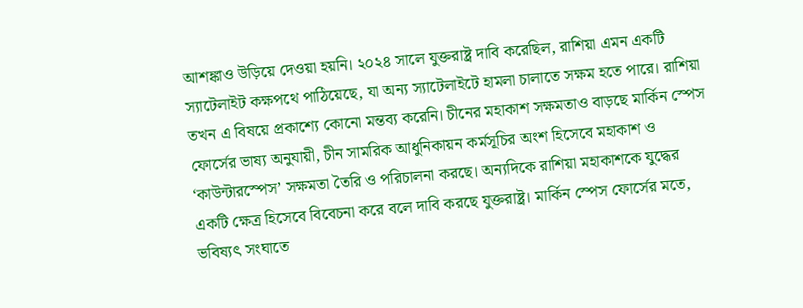আশঙ্কাও উড়িয়ে দেওয়া হয়নি। ২০২৪ সালে যুক্তরাষ্ট্র দাবি করেছিল, রাশিয়া এমন একটি স্যাটেলাইট কক্ষপথে পাঠিয়েছে, যা অন্য স্যাটেলাইটে হামলা চালাতে সক্ষম হতে পারে। রাশিয়া তখন এ বিষয়ে প্রকাশ্যে কোনো মন্তব্য করেনি। চীনের মহাকাশ সক্ষমতাও বাড়ছে মার্কিন স্পেস ফোর্সের ভাষ্য অনুযায়ী, চীন সামরিক আধুনিকায়ন কর্মসূচির অংশ হিসেবে মহাকাশ ও ‘কাউন্টারস্পেস’ সক্ষমতা তৈরি ও পরিচালনা করছে। অন্যদিকে রাশিয়া মহাকাশকে যুদ্ধের একটি ক্ষেত্র হিসেবে বিবেচনা করে বলে দাবি করছে যুক্তরাষ্ট্র। মার্কিন স্পেস ফোর্সের মতে, ভবিষ্যৎ সংঘাতে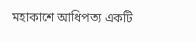মহাকাশে আধিপত্য একটি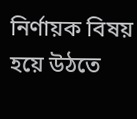নির্ণায়ক বিষয় হয়ে উঠতে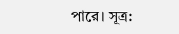পারে। সূত্র: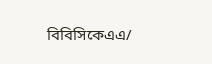বিবিসিকেএএ/